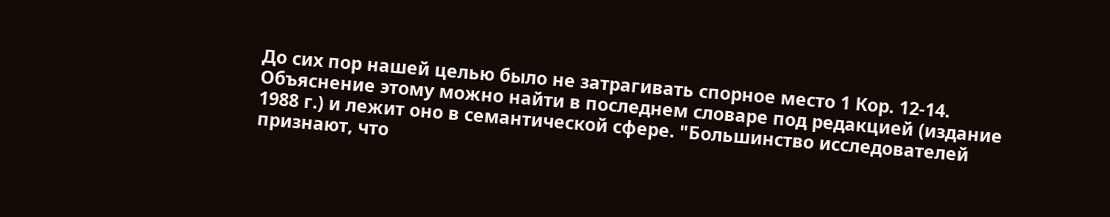До сих пор нашей целью было не затрагивать спорное место 1 Кор. 12-14. Объяснение этому можно найти в последнем словаре под редакцией (издание 1988 г.) и лежит оно в семантической сфере. "Большинство исследователей признают, что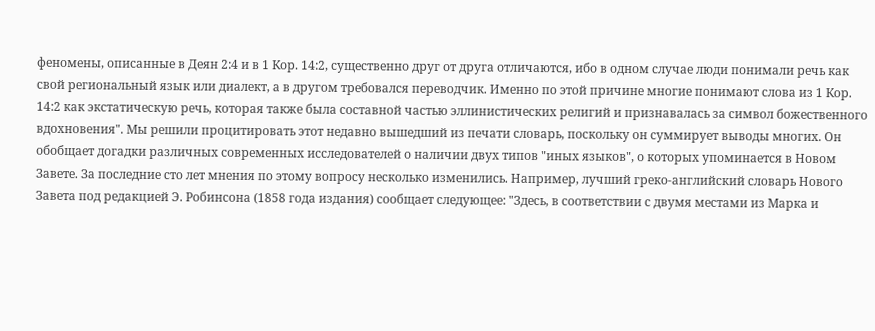феномены, описанные в Деян 2:4 и в 1 Кор. 14:2, существенно друг от друга отличаются, ибо в одном случае люди понимали речь как свой региональный язык или диалект, а в другом требовался переводчик. Именно по этой причине многие понимают слова из 1 Кор. 14:2 как экстатическую речь, которая также была составной частью эллинистических религий и признавалась за символ божественного вдохновения". Мы решили процитировать этот недавно вышедший из печати словарь, поскольку он суммирует выводы многих. Он обобщает догадки различных современных исследователей о наличии двух типов "иных языков", о которых упоминается в Новом Завете. За последние сто лет мнения по этому вопросу несколько изменились. Например, лучший греко-английский словарь Нового Завета под редакцией Э. Робинсона (1858 года издания) сообщает следующее: "Здесь, в соответствии с двумя местами из Марка и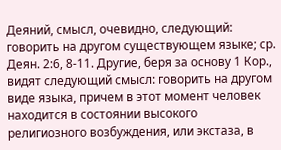Деяний, смысл, очевидно, следующий: говорить на другом существующем языке; ср. Деян. 2:6, 8-11. Другие, беря за основу 1 Кор., видят следующий смысл: говорить на другом виде языка, причем в этот момент человек находится в состоянии высокого религиозного возбуждения, или экстаза, в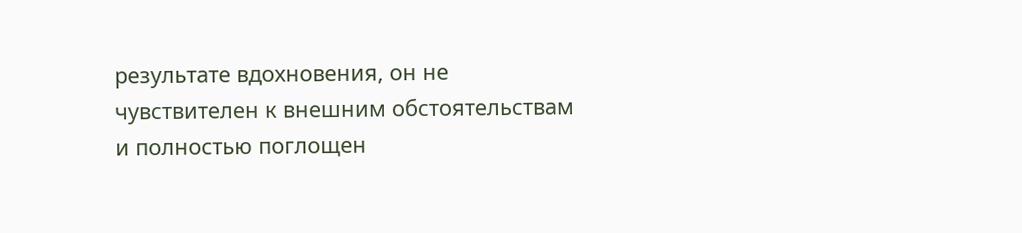результате вдохновения, он не чувствителен к внешним обстоятельствам и полностью поглощен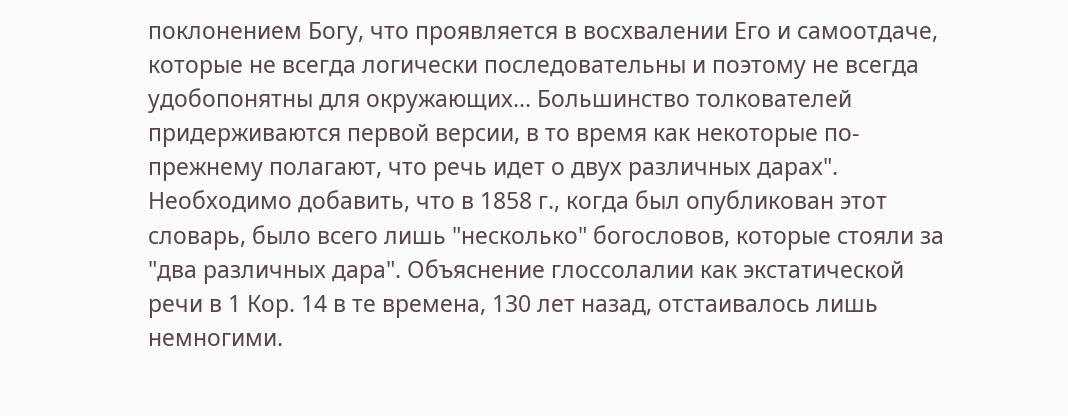поклонением Богу, что проявляется в восхвалении Его и самоотдаче, которые не всегда логически последовательны и поэтому не всегда удобопонятны для окружающих... Большинство толкователей придерживаются первой версии, в то время как некоторые по-прежнему полагают, что речь идет о двух различных дарах".
Необходимо добавить, что в 1858 г., когда был опубликован этот словарь, было всего лишь "несколько" богословов, которые стояли за "два различных дара". Объяснение глоссолалии как экстатической речи в 1 Кор. 14 в те времена, 130 лет назад, отстаивалось лишь немногими.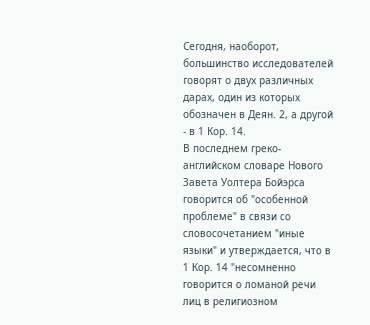Сегодня, наоборот, большинство исследователей говорят о двух различных дарах, один из которых обозначен в Деян. 2, а другой - в 1 Кор. 14.
В последнем греко-английском словаре Нового Завета Уолтера Бойэрса говорится об "особенной проблеме" в связи со словосочетанием "иные языки" и утверждается, что в 1 Кор. 14 "несомненно говорится о ломаной речи лиц в религиозном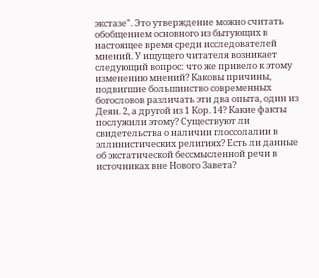экстазе". Это утверждение можно считать обобщением основного из бытующих в настоящее время среди исследователей мнений. У ищущего читателя возникает следующий вопрос: что же привело к этому изменению мнений? Каковы причины, подвигшие большинство современных богословов различать эти два опыта, один из Деян. 2, а другой из 1 Кор. 14? Какие факты послужили этому? Существуют ли свидетельства о наличии глоссолалии в эллинистических религиях? Есть ли данные об экстатической бессмысленной речи в источниках вне Нового Завета?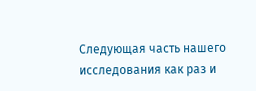Следующая часть нашего исследования как раз и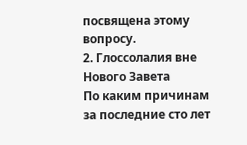посвящена этому вопросу.
2. Глоссолалия вне Нового Завета
По каким причинам за последние сто лет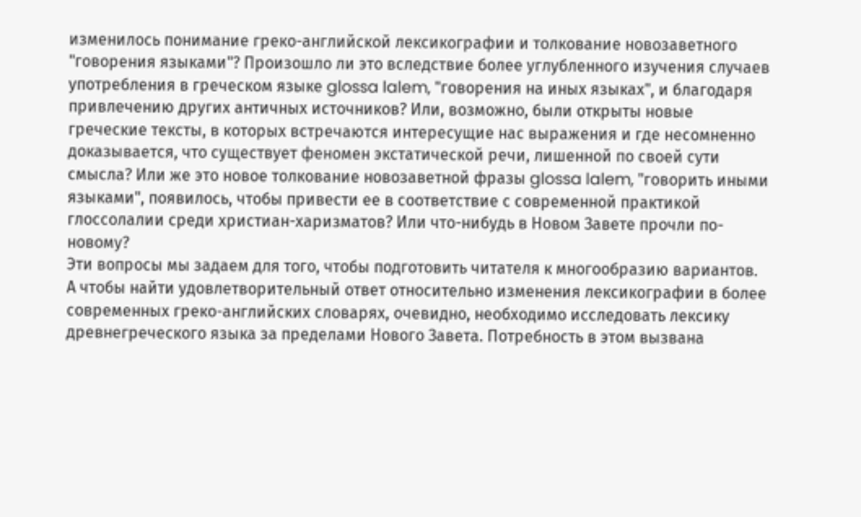изменилось понимание греко-английской лексикографии и толкование новозаветного "говорения языками"? Произошло ли это вследствие более углубленного изучения случаев употребления в греческом языке glossa lalem, "говорения на иных языках", и благодаря привлечению других античных источников? Или, возможно, были открыты новые греческие тексты, в которых встречаются интересущие нас выражения и где несомненно доказывается, что существует феномен экстатической речи, лишенной по своей сути смысла? Или же это новое толкование новозаветной фразы glossa lalem, "говорить иными языками", появилось, чтобы привести ее в соответствие с современной практикой глоссолалии среди христиан-харизматов? Или что-нибудь в Новом Завете прочли по-новому?
Эти вопросы мы задаем для того, чтобы подготовить читателя к многообразию вариантов. А чтобы найти удовлетворительный ответ относительно изменения лексикографии в более современных греко-английских словарях, очевидно, необходимо исследовать лексику древнегреческого языка за пределами Нового Завета. Потребность в этом вызвана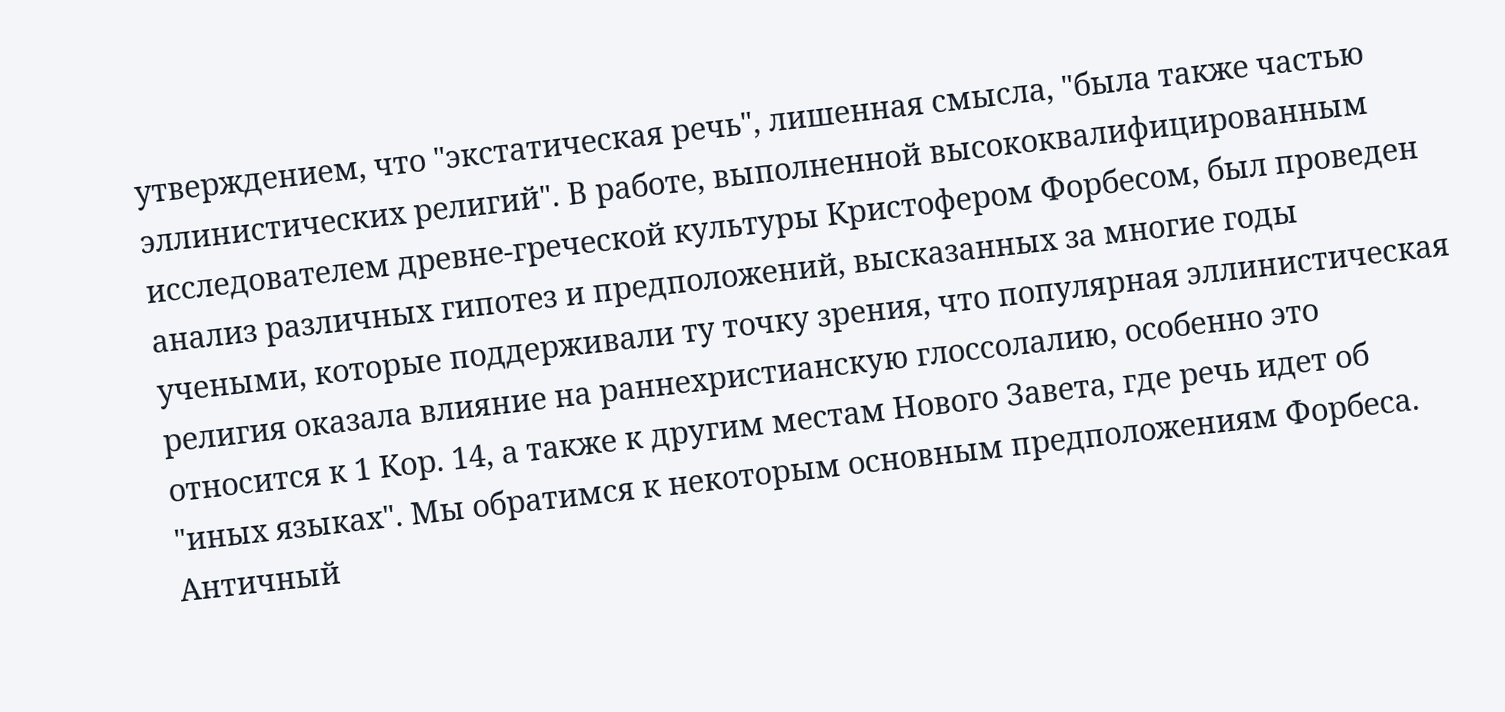утверждением, что "экстатическая речь", лишенная смысла, "была также частью эллинистических религий". В работе, выполненной высококвалифицированным исследователем древне-греческой культуры Кристофером Форбесом, был проведен анализ различных гипотез и предположений, высказанных за многие годы учеными, которые поддерживали ту точку зрения, что популярная эллинистическая религия оказала влияние на раннехристианскую глоссолалию, особенно это относится к 1 Кор. 14, а также к другим местам Нового Завета, где речь идет об "иных языках". Мы обратимся к некоторым основным предположениям Форбеса.
Античный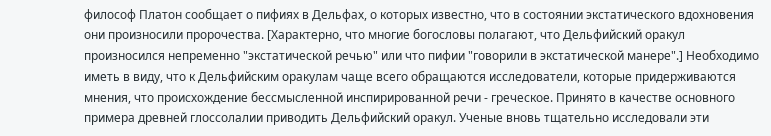философ Платон сообщает о пифиях в Дельфах, о которых известно, что в состоянии экстатического вдохновения они произносили пророчества. [Характерно, что многие богословы полагают, что Дельфийский оракул произносился непременно "экстатической речью" или что пифии "говорили в экстатической манере".] Необходимо иметь в виду, что к Дельфийским оракулам чаще всего обращаются исследователи, которые придерживаются мнения, что происхождение бессмысленной инспирированной речи - греческое. Принято в качестве основного примера древней глоссолалии приводить Дельфийский оракул. Ученые вновь тщательно исследовали эти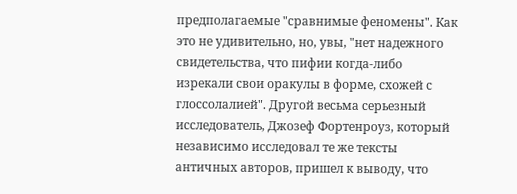предполагаемые "сравнимые феномены". Как это не удивительно, но, увы, "нет надежного свидетельства, что пифии когда-либо изрекали свои оракулы в форме, схожей с глоссолалией". Другой весьма серьезный исследователь, Джозеф Фортенроуз, который независимо исследовал те же тексты античных авторов, пришел к выводу, что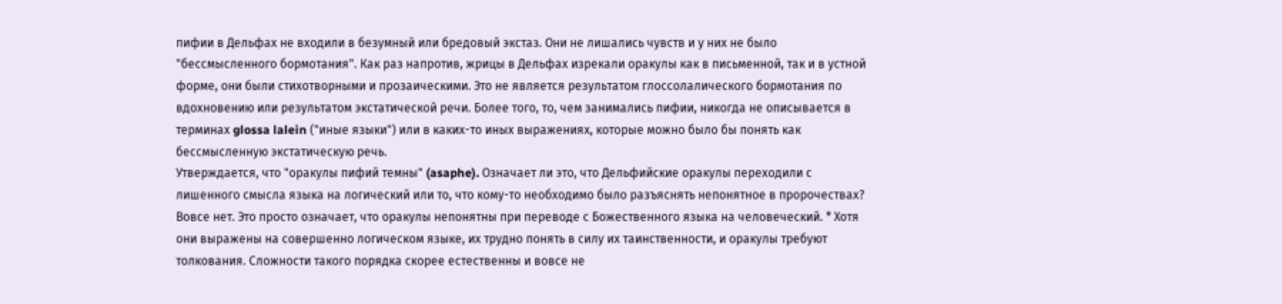пифии в Дельфах не входили в безумный или бредовый экстаз. Они не лишались чувств и у них не было "бессмысленного бормотания". Как раз напротив, жрицы в Дельфах изрекали оракулы как в письменной, так и в устной форме, они были стихотворными и прозаическими. Это не является результатом глоссолалического бормотания по вдохновению или результатом экстатической речи. Более того, то, чем занимались пифии, никогда не описывается в терминах glossa lalein ("иные языки") или в каких-то иных выражениях, которые можно было бы понять как бессмысленную экстатическую речь.
Утверждается, что "оракулы пифий темны" (asaphe). Означает ли это, что Дельфийские оракулы переходили с лишенного смысла языка на логический или то, что кому-то необходимо было разъяснять непонятное в пророчествах? Вовсе нет. Это просто означает, что оракулы непонятны при переводе с Божественного языка на человеческий. * Хотя они выражены на совершенно логическом языке, их трудно понять в силу их таинственности, и оракулы требуют толкования. Сложности такого порядка скорее естественны и вовсе не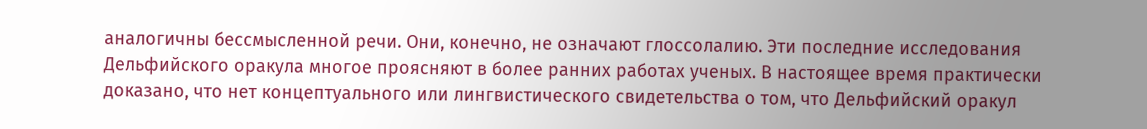аналогичны бессмысленной речи. Они, конечно, не означают глоссолалию. Эти последние исследования Дельфийского оракула многое проясняют в более ранних работах ученых. В настоящее время практически доказано, что нет концептуального или лингвистического свидетельства о том, что Дельфийский оракул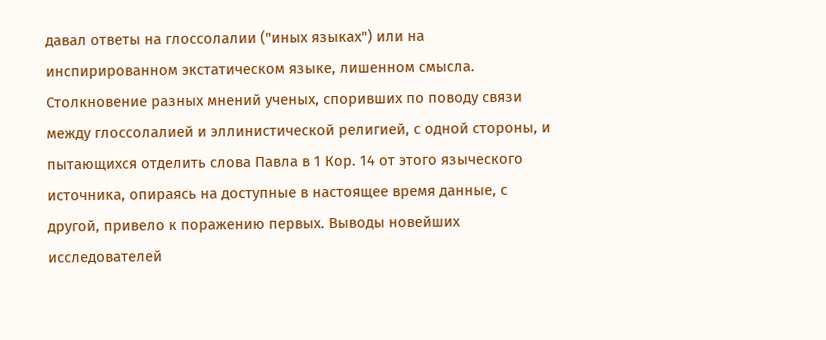давал ответы на глоссолалии ("иных языках") или на инспирированном экстатическом языке, лишенном смысла.
Столкновение разных мнений ученых, споривших по поводу связи между глоссолалией и эллинистической религией, с одной стороны, и пытающихся отделить слова Павла в 1 Кор. 14 от этого языческого источника, опираясь на доступные в настоящее время данные, с другой, привело к поражению первых. Выводы новейших исследователей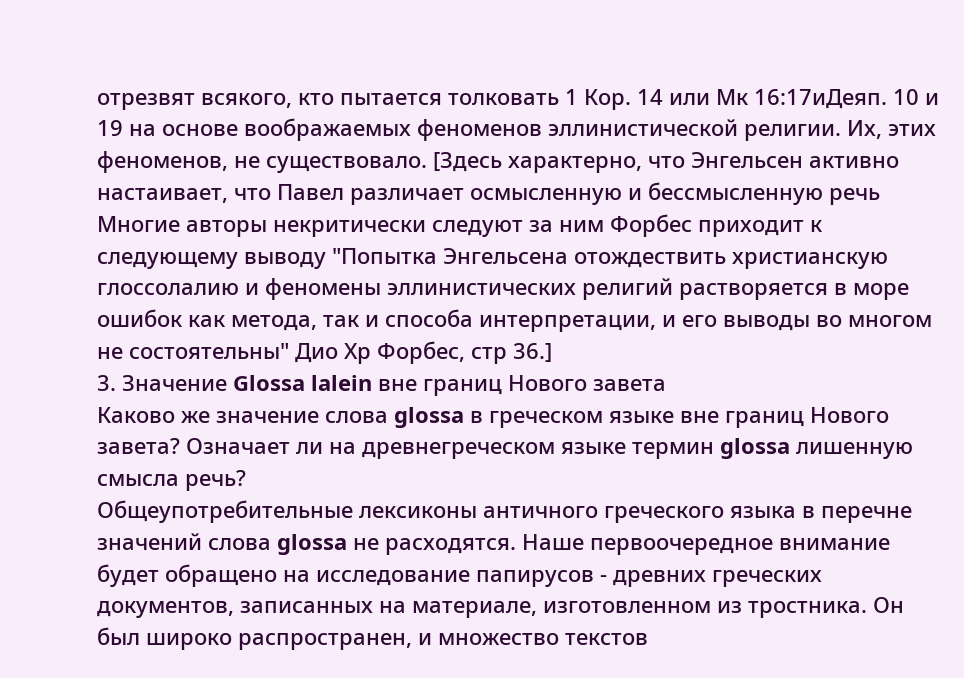отрезвят всякого, кто пытается толковать 1 Кор. 14 или Мк 16:17иДеяп. 10 и 19 на основе воображаемых феноменов эллинистической религии. Их, этих феноменов, не существовало. [Здесь характерно, что Энгельсен активно настаивает, что Павел различает осмысленную и бессмысленную речь Многие авторы некритически следуют за ним Форбес приходит к следующему выводу "Попытка Энгельсена отождествить христианскую глоссолалию и феномены эллинистических религий растворяется в море ошибок как метода, так и способа интерпретации, и его выводы во многом не состоятельны" Дио Хр Форбес, стр 36.]
3. Значение Glossa lalein вне границ Нового завета
Каково же значение слова glossa в греческом языке вне границ Нового завета? Означает ли на древнегреческом языке термин glossa лишенную смысла речь?
Общеупотребительные лексиконы античного греческого языка в перечне значений слова glossa не расходятся. Наше первоочередное внимание будет обращено на исследование папирусов - древних греческих документов, записанных на материале, изготовленном из тростника. Он был широко распространен, и множество текстов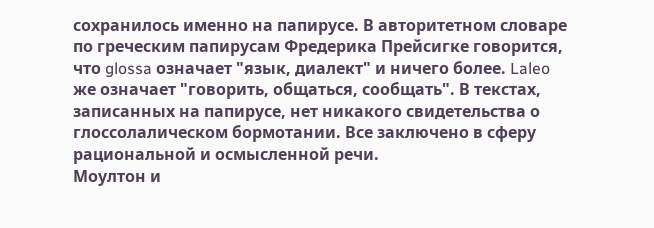сохранилось именно на папирусе. В авторитетном словаре по греческим папирусам Фредерика Прейсигке говорится, что glossa означает "язык, диалект" и ничего более. Laleo же означает "говорить, общаться, сообщать". В текстах, записанных на папирусе, нет никакого свидетельства о глоссолалическом бормотании. Все заключено в сферу рациональной и осмысленной речи.
Моултон и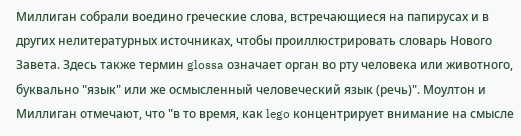Миллиган собрали воедино греческие слова, встречающиеся на папирусах и в других нелитературных источниках, чтобы проиллюстрировать словарь Нового Завета. Здесь также термин glossa означает орган во рту человека или животного, буквально "язык" или же осмысленный человеческий язык (речь)". Моултон и Миллиган отмечают, что "в то время, как lego концентрирует внимание на смысле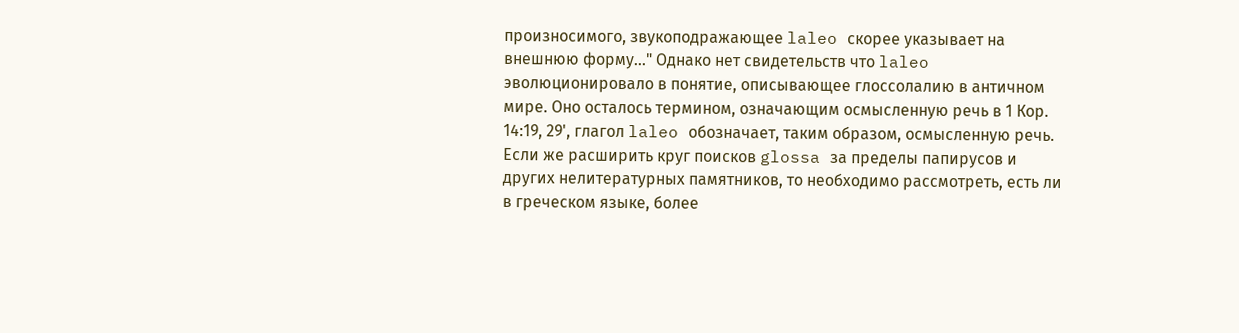произносимого, звукоподражающее laleo скорее указывает на внешнюю форму..." Однако нет свидетельств что laleo эволюционировало в понятие, описывающее глоссолалию в античном мире. Оно осталось термином, означающим осмысленную речь в 1 Кор. 14:19, 29', глагол laleo обозначает, таким образом, осмысленную речь.
Если же расширить круг поисков glossa за пределы папирусов и других нелитературных памятников, то необходимо рассмотреть, есть ли в греческом языке, более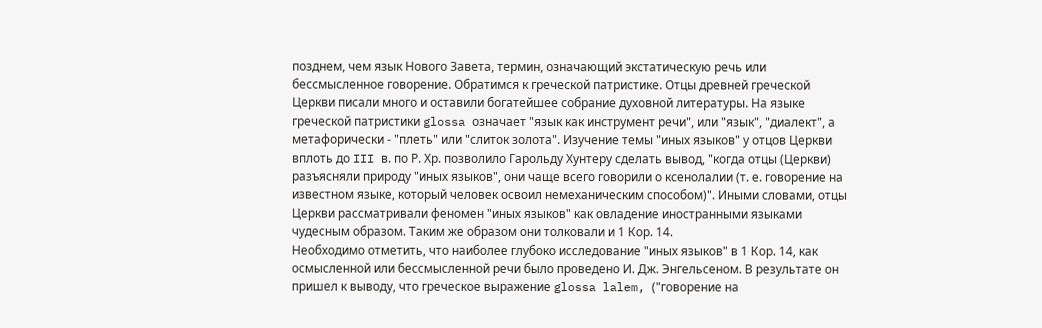позднем, чем язык Нового Завета, термин, означающий экстатическую речь или бессмысленное говорение. Обратимся к греческой патристике. Отцы древней греческой Церкви писали много и оставили богатейшее собрание духовной литературы. На языке греческой патристики glossa означает "язык как инструмент речи", или "язык", "диалект", а метафорически - "плеть" или "слиток золота". Изучение темы "иных языков" у отцов Церкви вплоть до III в. по Р. Хр. позволило Гарольду Хунтеру сделать вывод, "когда отцы (Церкви) разъясняли природу "иных языков", они чаще всего говорили о ксенолалии (т. е. говорение на известном языке, который человек освоил немеханическим способом)". Иными словами, отцы Церкви рассматривали феномен "иных языков" как овладение иностранными языками чудесным образом. Таким же образом они толковали и 1 Кор. 14.
Необходимо отметить, что наиболее глубоко исследование "иных языков" в 1 Кор. 14, как осмысленной или бессмысленной речи было проведено И. Дж. Энгельсеном. В результате он пришел к выводу, что греческое выражение glossa lalem, ("говорение на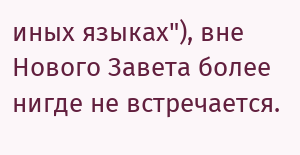иных языках"), вне Нового Завета более нигде не встречается.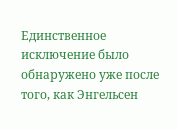Единственное исключение было обнаружено уже после того, как Энгельсен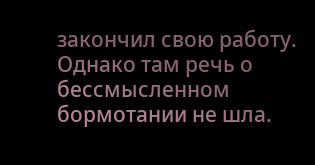закончил свою работу. Однако там речь о бессмысленном бормотании не шла.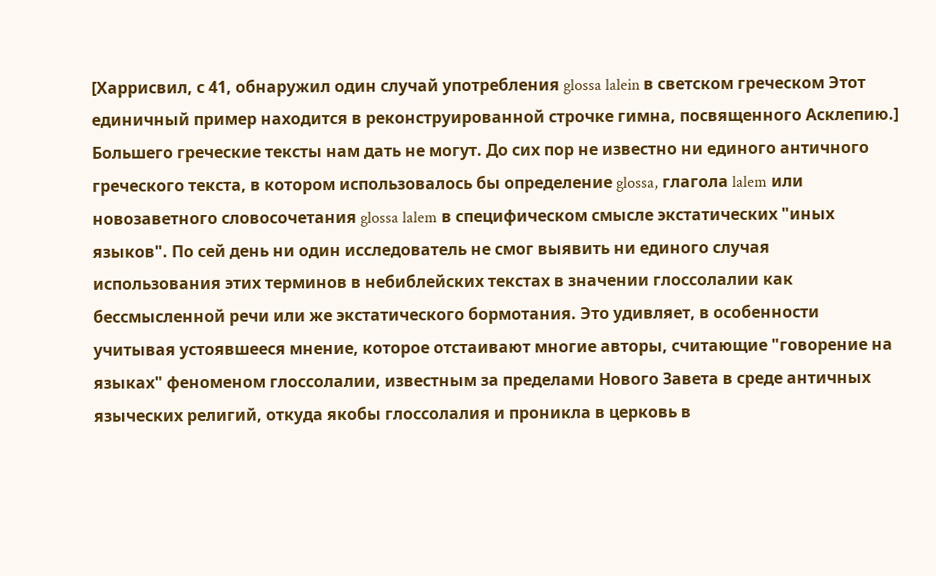[Харрисвил, с 41, обнаружил один случай употребления glossa lalein в светском греческом Этот единичный пример находится в реконструированной строчке гимна, посвященного Асклепию.]
Большего греческие тексты нам дать не могут. До сих пор не известно ни единого античного греческого текста, в котором использовалось бы определение glossa, глагола lalem или новозаветного словосочетания glossa lalem в специфическом смысле экстатических "иных языков". По сей день ни один исследователь не смог выявить ни единого случая использования этих терминов в небиблейских текстах в значении глоссолалии как бессмысленной речи или же экстатического бормотания. Это удивляет, в особенности учитывая устоявшееся мнение, которое отстаивают многие авторы, считающие "говорение на языках" феноменом глоссолалии, известным за пределами Нового Завета в среде античных языческих религий, откуда якобы глоссолалия и проникла в церковь в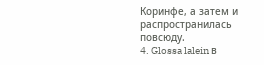Коринфе, а затем и распространилась повсюду.
4. Glossa lalein в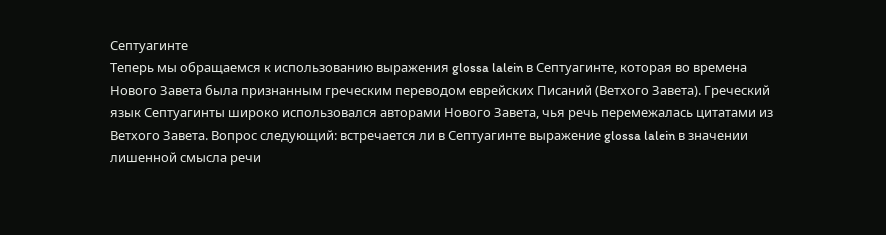Септуагинте
Теперь мы обращаемся к использованию выражения glossa lalein в Септуагинте, которая во времена Нового Завета была признанным греческим переводом еврейских Писаний (Ветхого Завета). Греческий язык Септуагинты широко использовался авторами Нового Завета, чья речь перемежалась цитатами из Ветхого Завета. Вопрос следующий: встречается ли в Септуагинте выражение glossa lalein в значении лишенной смысла речи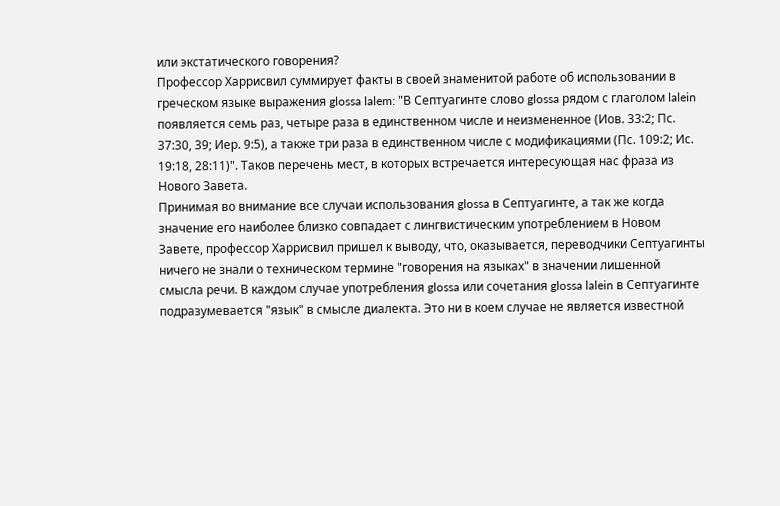или экстатического говорения?
Профессор Харрисвил суммирует факты в своей знаменитой работе об использовании в греческом языке выражения glossa lalem: "В Септуагинте слово glossa рядом с глаголом lalein появляется семь раз, четыре раза в единственном числе и неизмененное (Иов. 33:2; Пс. 37:30, 39; Иер. 9:5), а также три раза в единственном числе с модификациями (Пс. 109:2; Ис. 19:18, 28:11)". Таков перечень мест, в которых встречается интересующая нас фраза из Нового Завета.
Принимая во внимание все случаи использования glossa в Септуагинте, а так же когда значение его наиболее близко совпадает с лингвистическим употреблением в Новом Завете, профессор Харрисвил пришел к выводу, что, оказывается, переводчики Септуагинты ничего не знали о техническом термине "говорения на языках" в значении лишенной смысла речи. В каждом случае употребления glossa или сочетания glossa lalein в Септуагинте подразумевается "язык" в смысле диалекта. Это ни в коем случае не является известной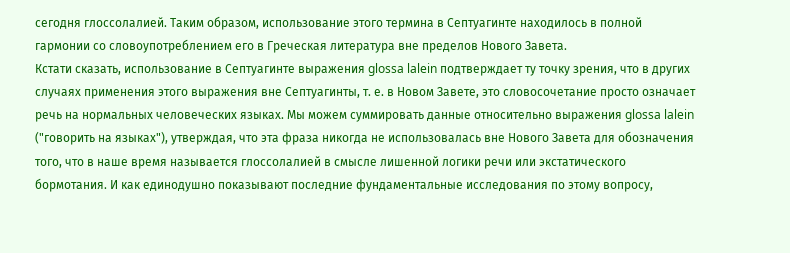сегодня глоссолалией. Таким образом, использование этого термина в Септуагинте находилось в полной гармонии со словоупотреблением его в Греческая литература вне пределов Нового Завета.
Кстати сказать, использование в Септуагинте выражения glossa lalein подтверждает ту точку зрения, что в других случаях применения этого выражения вне Септуагинты, т. е. в Новом Завете, это словосочетание просто означает речь на нормальных человеческих языках. Мы можем суммировать данные относительно выражения glossa lalein ("говорить на языках"), утверждая, что эта фраза никогда не использовалась вне Нового Завета для обозначения того, что в наше время называется глоссолалией в смысле лишенной логики речи или экстатического бормотания. И как единодушно показывают последние фундаментальные исследования по этому вопросу,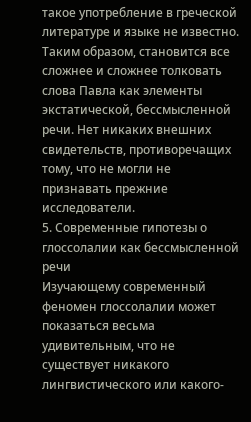такое употребление в греческой литературе и языке не известно. Таким образом, становится все сложнее и сложнее толковать слова Павла как элементы экстатической, бессмысленной речи. Нет никаких внешних свидетельств, противоречащих тому, что не могли не признавать прежние исследователи.
5. Современные гипотезы о глоссолалии как бессмысленной речи
Изучающему современный феномен глоссолалии может показаться весьма удивительным, что не существует никакого лингвистического или какого-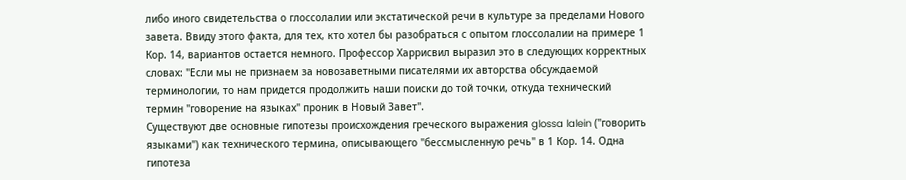либо иного свидетельства о глоссолалии или экстатической речи в культуре за пределами Нового завета. Ввиду этого факта, для тех, кто хотел бы разобраться с опытом глоссолалии на примере 1 Кор. 14, вариантов остается немного. Профессор Харрисвил выразил это в следующих корректных словах: "Если мы не признаем за новозаветными писателями их авторства обсуждаемой терминологии, то нам придется продолжить наши поиски до той точки, откуда технический термин "говорение на языках" проник в Новый Завет".
Существуют две основные гипотезы происхождения греческого выражения glossa lalein ("говорить языками") как технического термина, описывающего "бессмысленную речь" в 1 Кор. 14. Одна гипотеза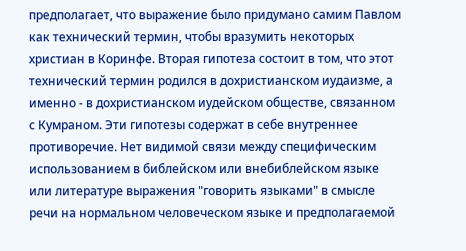предполагает, что выражение было придумано самим Павлом как технический термин, чтобы вразумить некоторых христиан в Коринфе. Вторая гипотеза состоит в том, что этот технический термин родился в дохристианском иудаизме, а именно - в дохристианском иудейском обществе, связанном с Кумраном. Эти гипотезы содержат в себе внутреннее противоречие. Нет видимой связи между специфическим использованием в библейском или внебиблейском языке или литературе выражения "говорить языками" в смысле речи на нормальном человеческом языке и предполагаемой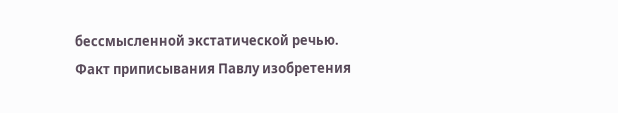бессмысленной экстатической речью. Факт приписывания Павлу изобретения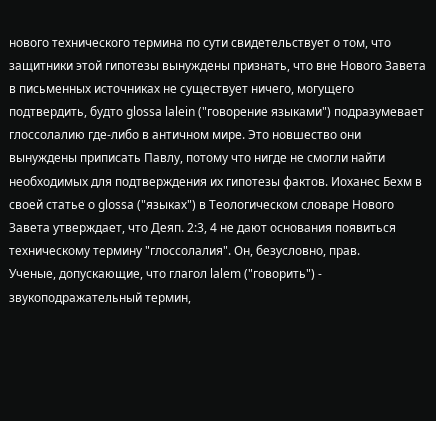нового технического термина по сути свидетельствует о том, что защитники этой гипотезы вынуждены признать, что вне Нового Завета в письменных источниках не существует ничего, могущего подтвердить, будто glossa lalein ("говорение языками") подразумевает глоссолалию где-либо в античном мире. Это новшество они вынуждены приписать Павлу, потому что нигде не смогли найти необходимых для подтверждения их гипотезы фактов. Иоханес Бехм в своей статье о glossa ("языках") в Теологическом словаре Нового Завета утверждает, что Деяп. 2:3, 4 не дают основания появиться техническому термину "глоссолалия". Он, безусловно, прав.
Ученые, допускающие, что глагол lalem ("говорить") - звукоподражательный термин,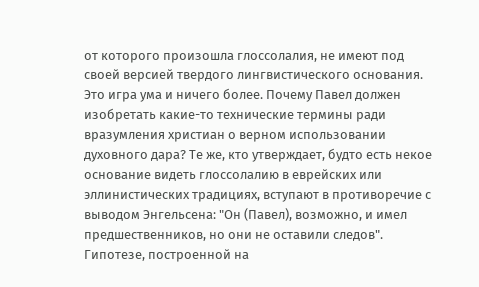от которого произошла глоссолалия, не имеют под своей версией твердого лингвистического основания. Это игра ума и ничего более. Почему Павел должен изобретать какие-то технические термины ради вразумления христиан о верном использовании духовного дара? Те же, кто утверждает, будто есть некое основание видеть глоссолалию в еврейских или эллинистических традициях, вступают в противоречие с выводом Энгельсена: "Он (Павел), возможно, и имел предшественников, но они не оставили следов". Гипотезе, построенной на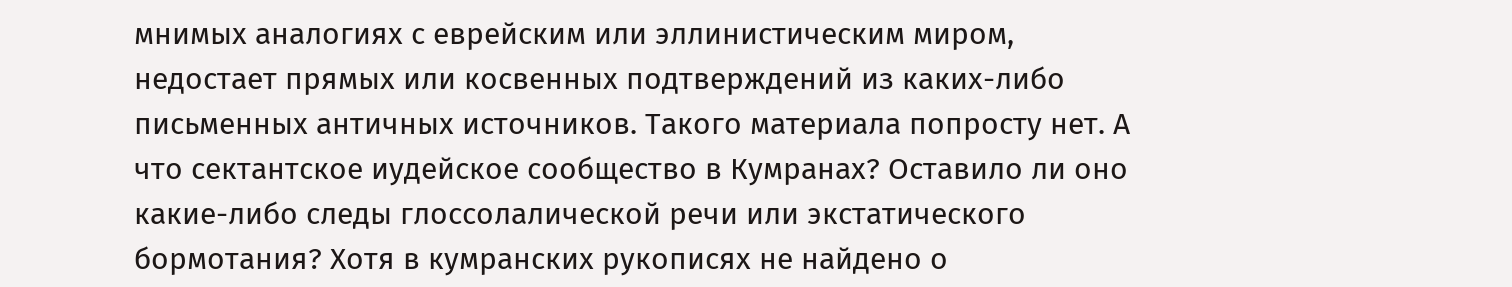мнимых аналогиях с еврейским или эллинистическим миром, недостает прямых или косвенных подтверждений из каких-либо письменных античных источников. Такого материала попросту нет. А что сектантское иудейское сообщество в Кумранах? Оставило ли оно какие-либо следы глоссолалической речи или экстатического бормотания? Хотя в кумранских рукописях не найдено о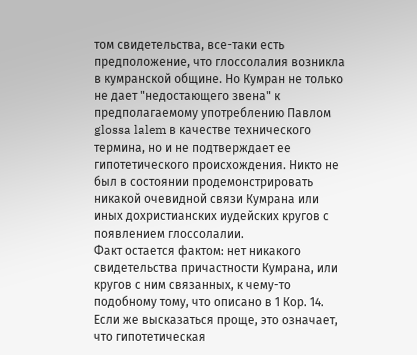том свидетельства, все-таки есть предположение, что глоссолалия возникла в кумранской общине. Но Кумран не только не дает "недостающего звена" к предполагаемому употреблению Павлом glossa lalem в качестве технического термина, но и не подтверждает ее гипотетического происхождения. Никто не был в состоянии продемонстрировать никакой очевидной связи Кумрана или иных дохристианских иудейских кругов с появлением глоссолалии.
Факт остается фактом: нет никакого свидетельства причастности Кумрана, или кругов с ним связанных, к чему-то подобному тому, что описано в 1 Кор. 14. Если же высказаться проще, это означает, что гипотетическая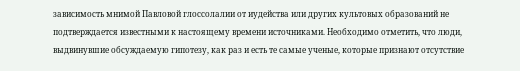зависимость мнимой Павловой глоссолалии от иудейства или других культовых образований не подтверждается известными к настоящему времени источниками. Необходимо отметить, что люди, выдвинувшие обсуждаемую гипотезу, как раз и есть те самые ученые, которые признают отсутствие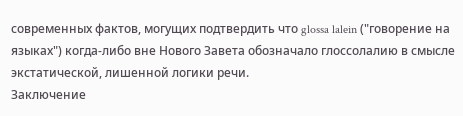современных фактов, могущих подтвердить что glossa lalein ("говорение на языках") когда-либо вне Нового Завета обозначало глоссолалию в смысле экстатической, лишенной логики речи.
Заключение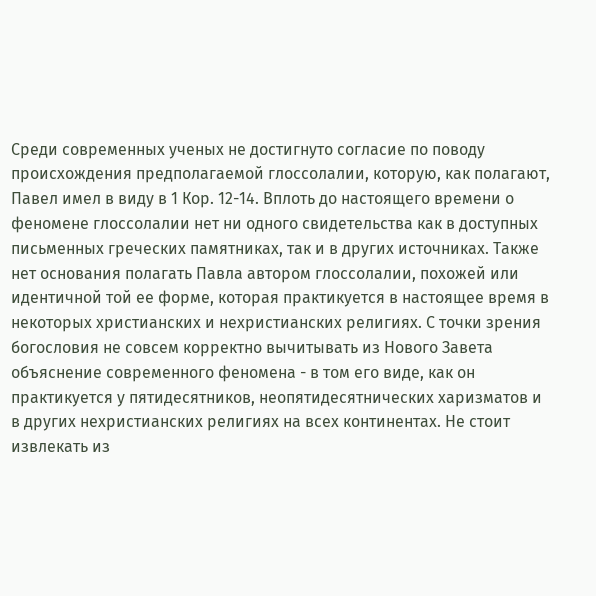Среди современных ученых не достигнуто согласие по поводу происхождения предполагаемой глоссолалии, которую, как полагают, Павел имел в виду в 1 Кор. 12-14. Вплоть до настоящего времени о феномене глоссолалии нет ни одного свидетельства как в доступных письменных греческих памятниках, так и в других источниках. Также нет основания полагать Павла автором глоссолалии, похожей или идентичной той ее форме, которая практикуется в настоящее время в некоторых христианских и нехристианских религиях. С точки зрения богословия не совсем корректно вычитывать из Нового Завета объяснение современного феномена - в том его виде, как он практикуется у пятидесятников, неопятидесятнических харизматов и в других нехристианских религиях на всех континентах. Не стоит извлекать из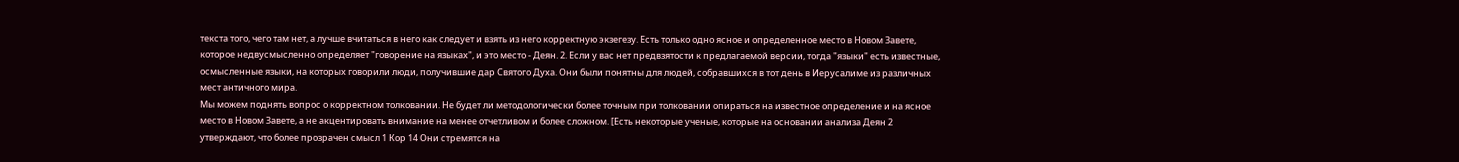текста того, чего там нет, а лучше вчитаться в него как следует и взять из него корректную экзегезу. Есть только одно ясное и определенное место в Новом Завете, которое недвусмысленно определяет "говорение на языках", и это место - Деян. 2. Если у вас нет предвзятости к предлагаемой версии, тогда "языки" есть известные, осмысленные языки, на которых говорили люди, получившие дар Святого Духа. Они были понятны для людей, собравшихся в тот день в Иерусалиме из различных мест античного мира.
Мы можем поднять вопрос о корректном толковании. Не будет ли методологически более точным при толковании опираться на известное определение и на ясное место в Новом Завете, а не акцентировать внимание на менее отчетливом и более сложном. [Есть некоторые ученые, которые на основании анализа Деян 2 утверждают, что более прозрачен смысл 1 Кор 14 Они стремятся на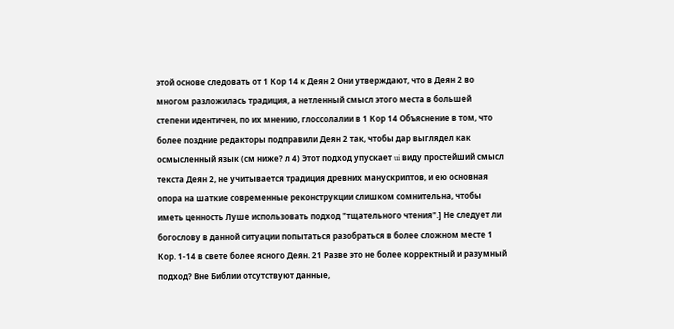этой основе следовать от 1 Кор 14 к Деян 2 Они утверждают, что в Деян 2 во многом разложилась традиция, а нетленный смысл этого места в большей степени идентичен, по их мнению, глоссолалии в 1 Кор 14 Объяснение в том, что более поздние редакторы подправили Деян 2 так, чтобы дар выглядел как осмысленный язык (см ниже? л 4) Этот подход упускает ui виду простейший смысл текста Деян 2, не учитывается традиция древних манускриптов, и ею основная опора на шаткие современные реконструкции слишком сомнительна, чтобы иметь ценность Луше использовать подход "тщательного чтения".] Не следует ли богослову в данной ситуации попытаться разобраться в более сложном месте 1 Кор. 1-14 в свете более ясного Деян. 21 Разве это не более корректный и разумный подход? Вне Библии отсутствуют данные,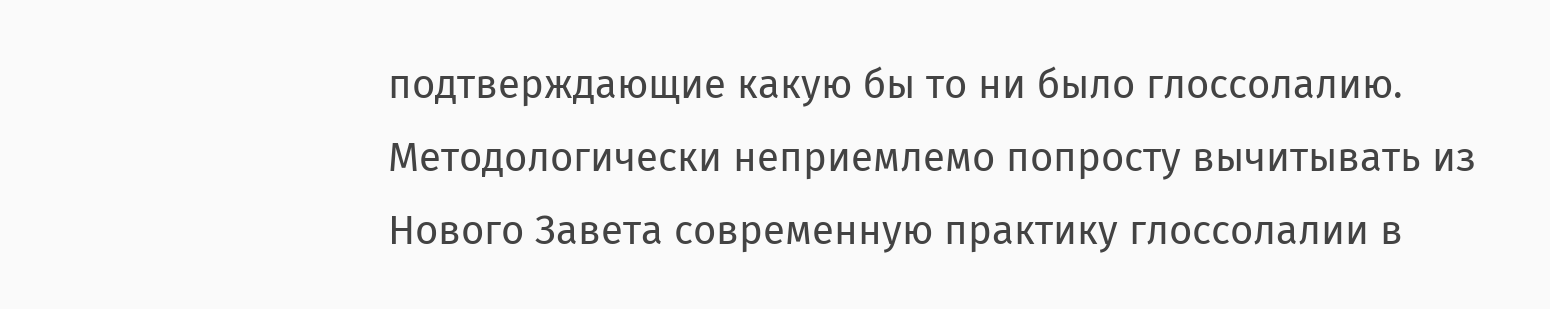подтверждающие какую бы то ни было глоссолалию. Методологически неприемлемо попросту вычитывать из Нового Завета современную практику глоссолалии в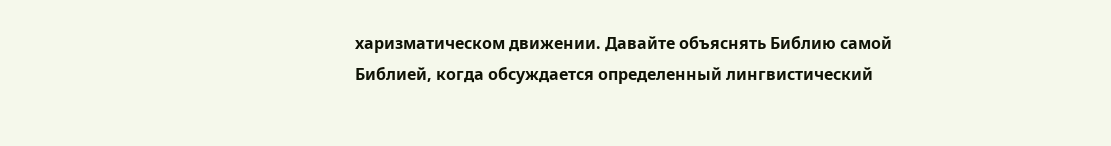харизматическом движении. Давайте объяснять Библию самой Библией, когда обсуждается определенный лингвистический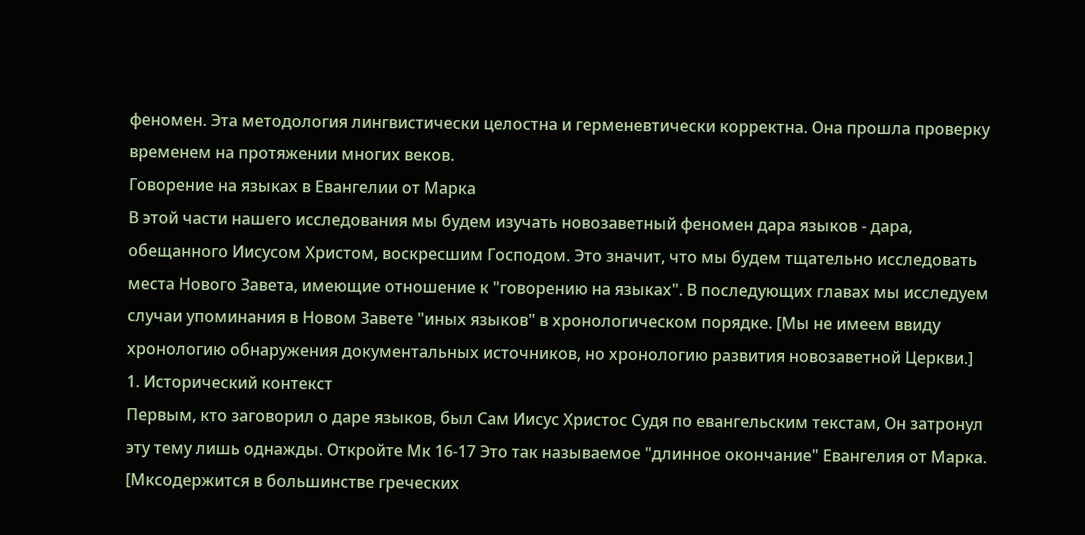феномен. Эта методология лингвистически целостна и герменевтически корректна. Она прошла проверку временем на протяжении многих веков.
Говорение на языках в Евангелии от Марка
В этой части нашего исследования мы будем изучать новозаветный феномен дара языков - дара, обещанного Иисусом Христом, воскресшим Господом. Это значит, что мы будем тщательно исследовать места Нового Завета, имеющие отношение к "говорению на языках". В последующих главах мы исследуем случаи упоминания в Новом Завете "иных языков" в хронологическом порядке. [Мы не имеем ввиду хронологию обнаружения документальных источников, но хронологию развития новозаветной Церкви.]
1. Исторический контекст
Первым, кто заговорил о даре языков, был Сам Иисус Христос Судя по евангельским текстам, Он затронул эту тему лишь однажды. Откройте Мк 16-17 Это так называемое "длинное окончание" Евангелия от Марка. [Мксодержится в большинстве греческих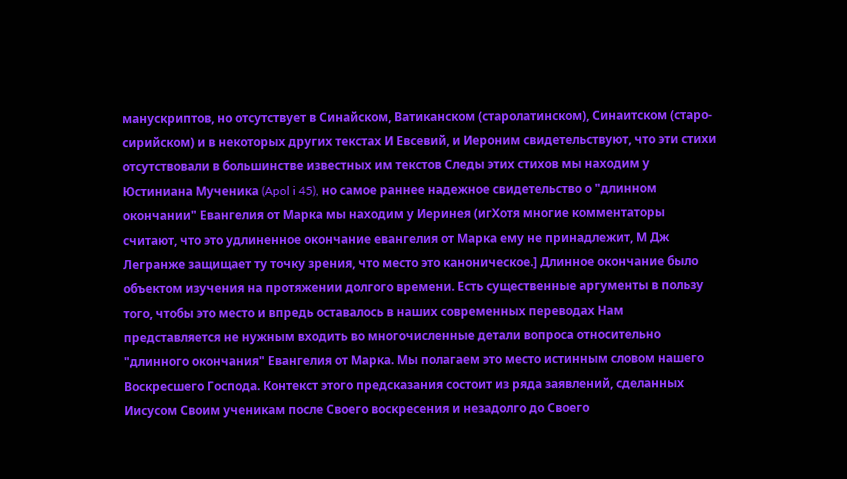манускриптов, но отсутствует в Синайском, Ватиканском (старолатинском), Синаитском (старо-сирийском) и в некоторых других текстах И Евсевий, и Иероним свидетельствуют, что эти стихи отсутствовали в большинстве известных им текстов Следы этих стихов мы находим у Юстиниана Мученика (Apol i 45), но самое раннее надежное свидетельство о "длинном окончании" Евангелия от Марка мы находим у Иеринея (игХотя многие комментаторы считают, что это удлиненное окончание евангелия от Марка ему не принадлежит, М Дж Легранже защищает ту точку зрения, что место это каноническое.] Длинное окончание было объектом изучения на протяжении долгого времени. Есть существенные аргументы в пользу того, чтобы это место и впредь оставалось в наших современных переводах Нам представляется не нужным входить во многочисленные детали вопроса относительно "длинного окончания" Евангелия от Марка. Мы полагаем это место истинным словом нашего Воскресшего Господа. Контекст этого предсказания состоит из ряда заявлений, сделанных Иисусом Своим ученикам после Своего воскресения и незадолго до Своего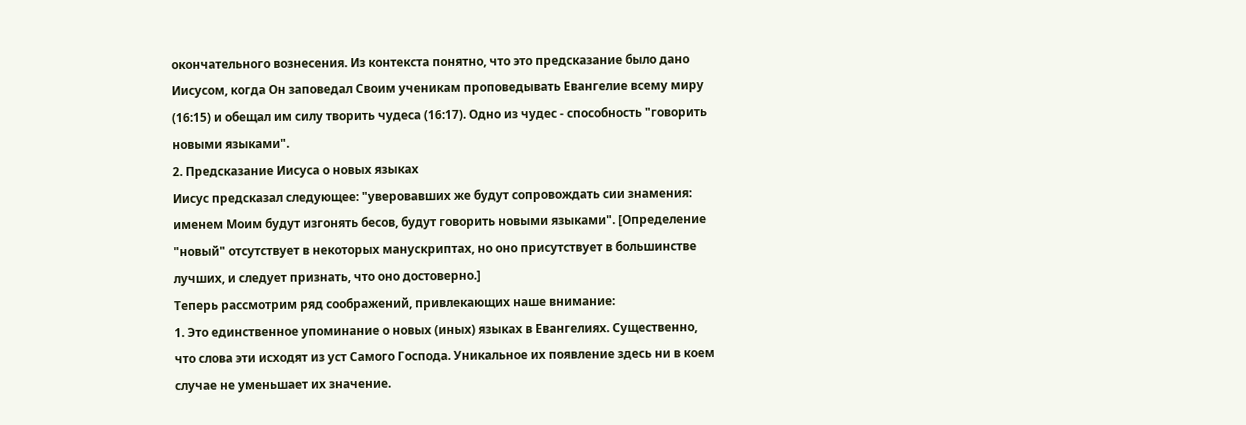окончательного вознесения. Из контекста понятно, что это предсказание было дано Иисусом, когда Он заповедал Своим ученикам проповедывать Евангелие всему миру (16:15) и обещал им силу творить чудеса (16:17). Одно из чудес - способность "говорить новыми языками".
2. Предсказание Иисуса о новых языках
Иисус предсказал следующее: "уверовавших же будут сопровождать сии знамения: именем Моим будут изгонять бесов, будут говорить новыми языками". [Определение "новый" отсутствует в некоторых манускриптах, но оно присутствует в большинстве лучших, и следует признать, что оно достоверно.]
Теперь рассмотрим ряд соображений, привлекающих наше внимание:
1. Это единственное упоминание о новых (иных) языках в Евангелиях. Существенно, что слова эти исходят из уст Самого Господа. Уникальное их появление здесь ни в коем случае не уменьшает их значение.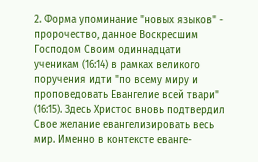2. Форма упоминание "новых языков" - пророчество, данное Воскресшим Господом Своим одиннадцати ученикам (16:14) в рамках великого поручения идти "по всему миру и проповедовать Евангелие всей твари" (16:15). Здесь Христос вновь подтвердил Свое желание евангелизировать весь мир. Именно в контексте еванге-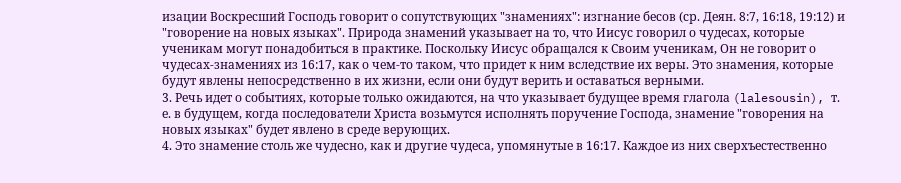изации Воскресший Господь говорит о сопутствующих "знамениях": изгнание бесов (ср. Деян. 8:7, 16:18, 19:12) и "говорение на новых языках". Природа знамений указывает на то, что Иисус говорил о чудесах, которые ученикам могут понадобиться в практике. Поскольку Иисус обращался к Своим ученикам, Он не говорит о чудесах-знамениях из 16:17, как о чем-то таком, что придет к ним вследствие их веры. Это знамения, которые будут явлены непосредственно в их жизни, если они будут верить и оставаться верными.
3. Речь идет о событиях, которые только ожидаются, на что указывает будущее время глагола (lalesousin), т. е. в будущем, когда последователи Христа возьмутся исполнять поручение Господа, знамение "говорения на новых языках" будет явлено в среде верующих.
4. Это знамение столь же чудесно, как и другие чудеса, упомянутые в 16:17. Каждое из них сверхъестественно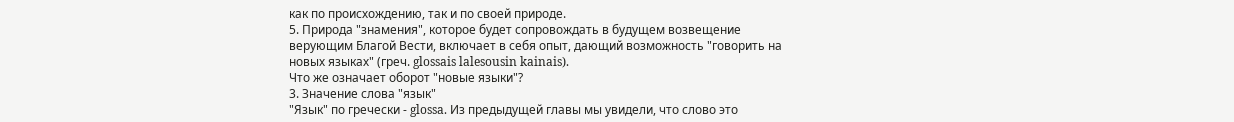как по происхождению, так и по своей природе.
5. Природа "знамения", которое будет сопровождать в будущем возвещение верующим Благой Вести, включает в себя опыт, дающий возможность "говорить на новых языках" (греч. glossais lalesousin kainais).
Что же означает оборот "новые языки"?
3. Значение слова "язык"
"Язык" по гречески - glossa. Из предыдущей главы мы увидели, что слово это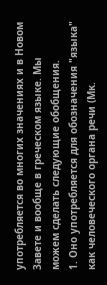употребляется во многих значениях и в Новом Завете и вообще в греческом языке. Мы можем сделать следующие обобщения.
1. Оно употребляется для обозначения "языка" как человеческого органа речи (Мк.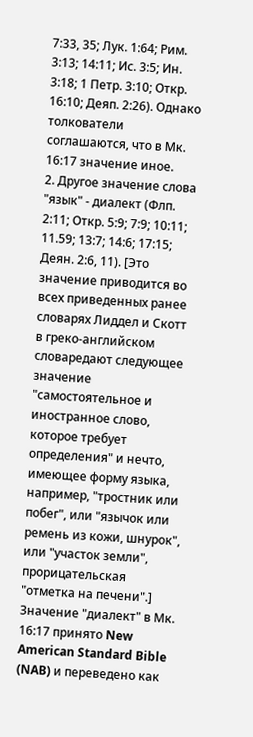7:33, 35; Лук. 1:64; Рим. 3:13; 14:11; Ис. 3:5; Ин. 3:18; 1 Петр. 3:10; Откр. 16:10; Деяп. 2:26). Однако толкователи соглашаются, что в Мк. 16:17 значение иное.
2. Другое значение слова "язык" - диалект (Флп. 2:11; Откр. 5:9; 7:9; 10:11; 11.59; 13:7; 14:6; 17:15; Деян. 2:6, 11). [Это значение приводится во всех приведенных ранее словарях Лиддел и Скотт в греко-английском словаредают следующее значение "самостоятельное и иностранное слово, которое требует определения" и нечто, имеющее форму языка, например, "тростник или побег", или "язычок или ремень из кожи, шнурок", или "участок земли", прорицательская "отметка на печени".]
Значение "диалект" в Мк. 16:17 принято New American Standard Bible (NAB) и переведено как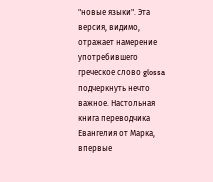"новые языки". Эта версия, видимо, отражает намерение употребившего греческое слово glossa подчеркнуть нечто важное. Настольная книга переводчика Евангелия от Марка, впервые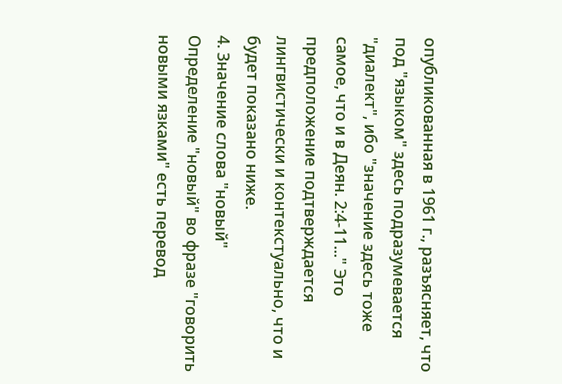опубликованная в 1961 г., разъясняет, что под "языком" здесь подразумевается "диалект", ибо "значение здесь тоже самое, что и в Деян. 2:4-11..." Это предположение подтверждается лингвистически и контекстуально, что и будет показано ниже.
4. Значение слова "новый"
Определение "новый" во фразе "говорить новыми язками" есть перевод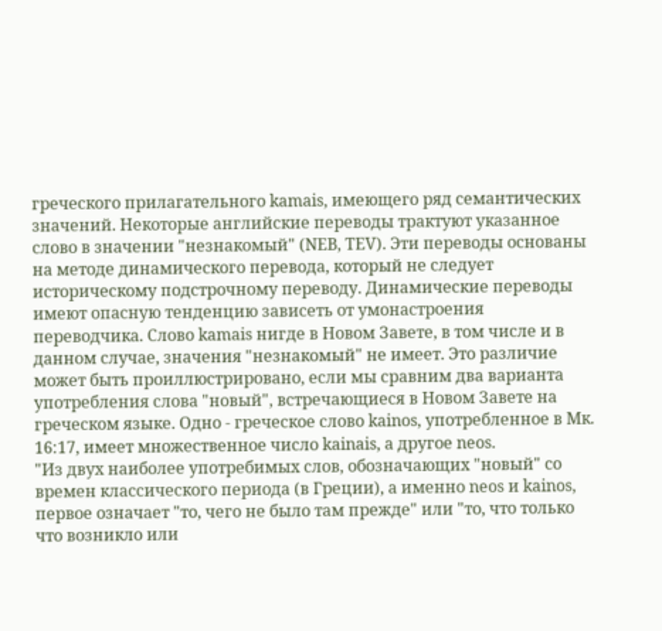греческого прилагательного kamais, имеющего ряд семантических значений. Некоторые английские переводы трактуют указанное слово в значении "незнакомый" (NEB, TEV). Эти переводы основаны на методе динамического перевода, который не следует историческому подстрочному переводу. Динамические переводы имеют опасную тенденцию зависеть от умонастроения переводчика. Слово kamais нигде в Новом Завете, в том числе и в данном случае, значения "незнакомый" не имеет. Это различие может быть проиллюстрировано, если мы сравним два варианта употребления слова "новый", встречающиеся в Новом Завете на греческом языке. Одно - греческое слово kainos, употребленное в Мк. 16:17, имеет множественное число kainais, а другое neos.
"Из двух наиболее употребимых слов, обозначающих "новый" со времен классического периода (в Греции), а именно neos и kainos, первое означает "то, чего не было там прежде" или "то, что только что возникло или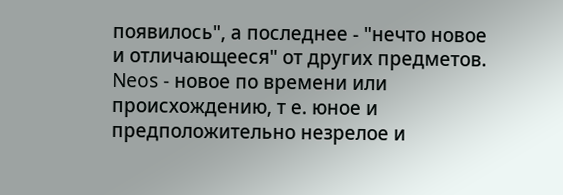появилось", а последнее - "нечто новое и отличающееся" от других предметов. Neos - новое по времени или происхождению, т е. юное и предположительно незрелое и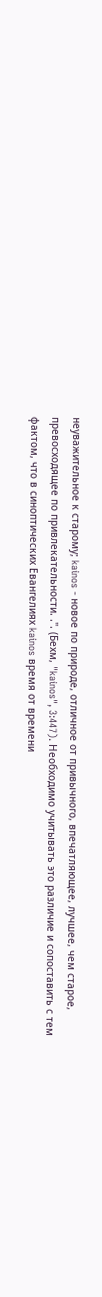неуважительное к старому; kainos - новое по природе, отличное от привычного, впечатляющее, лучшее, чем старое, превосходящее по привлекательности. .". (Бехм, "kainos", 3:447). Необходимо учитывать это различие и сопоставить с тем фактом, что в синоптических Евангелиях kainos время от времени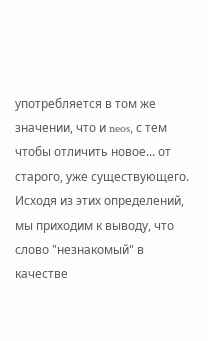употребляется в том же значении, что и neos, с тем чтобы отличить новое... от старого, уже существующего. Исходя из этих определений, мы приходим к выводу, что слово "незнакомый" в качестве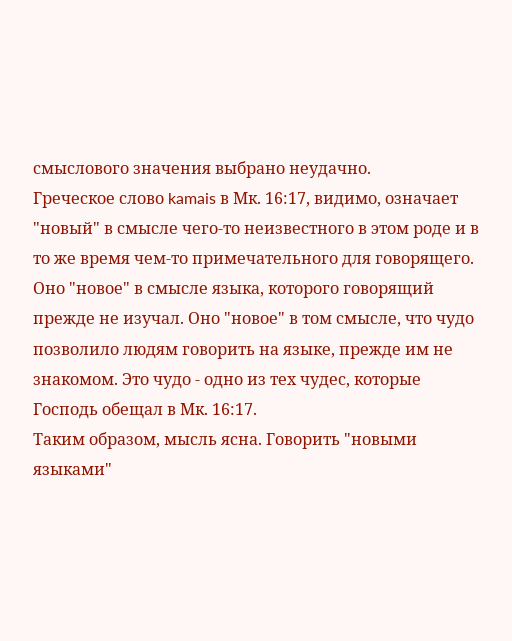смыслового значения выбрано неудачно.
Греческое слово kamais в Мк. 16:17, видимо, означает "новый" в смысле чего-то неизвестного в этом роде и в то же время чем-то примечательного для говорящего. Оно "новое" в смысле языка, которого говорящий прежде не изучал. Оно "новое" в том смысле, что чудо позволило людям говорить на языке, прежде им не знакомом. Это чудо - одно из тех чудес, которые Господь обещал в Мк. 16:17.
Таким образом, мысль ясна. Говорить "новыми языками"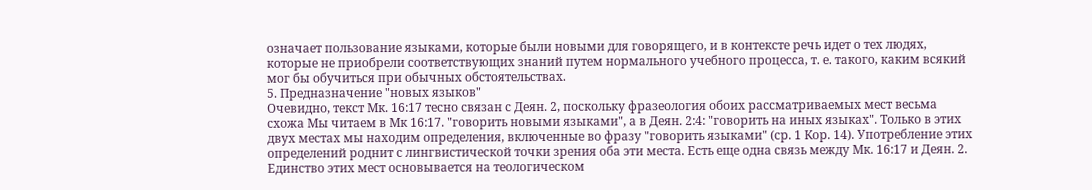означает пользование языками, которые были новыми для говорящего, и в контексте речь идет о тех людях, которые не приобрели соответствующих знаний путем нормального учебного процесса, т. е. такого, каким всякий мог бы обучиться при обычных обстоятельствах.
5. Предназначение "новых языков"
Очевидно, текст Мк. 16:17 тесно связан с Деян. 2, поскольку фразеология обоих рассматриваемых мест весьма схожа Мы читаем в Мк 16:17. "говорить новыми языками", а в Деян. 2:4: "говорить на иных языках". Только в этих двух местах мы находим определения, включенные во фразу "говорить языками" (ср. 1 Кор. 14). Употребление этих определений роднит с лингвистической точки зрения оба эти места. Есть еще одна связь между Мк. 16:17 и Деян. 2. Единство этих мест основывается на теологическом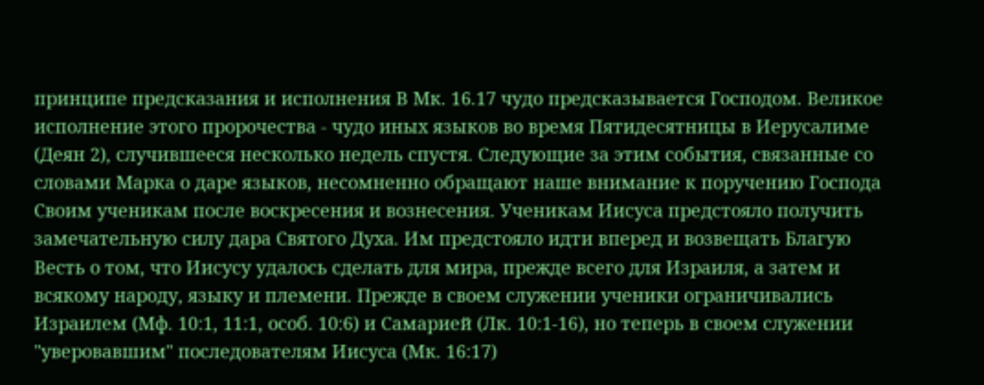принципе предсказания и исполнения В Мк. 16.17 чудо предсказывается Господом. Великое исполнение этого пророчества - чудо иных языков во время Пятидесятницы в Иерусалиме (Деян 2), случившееся несколько недель спустя. Следующие за этим события, связанные со словами Марка о даре языков, несомненно обращают наше внимание к поручению Господа Своим ученикам после воскресения и вознесения. Ученикам Иисуса предстояло получить замечательную силу дара Святого Духа. Им предстояло идти вперед и возвещать Благую Весть о том, что Иисусу удалось сделать для мира, прежде всего для Израиля, а затем и всякому народу, языку и племени. Прежде в своем служении ученики ограничивались Израилем (Мф. 10:1, 11:1, особ. 10:6) и Самарией (Лк. 10:1-16), но теперь в своем служении "уверовавшим" последователям Иисуса (Мк. 16:17)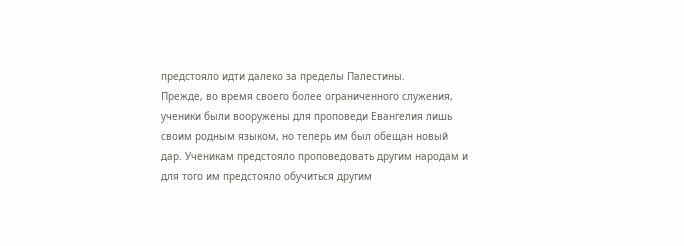предстояло идти далеко за пределы Палестины.
Прежде, во время своего более ограниченного служения, ученики были вооружены для проповеди Евангелия лишь своим родным языком, но теперь им был обещан новый дар. Ученикам предстояло проповедовать другим народам и для того им предстояло обучиться другим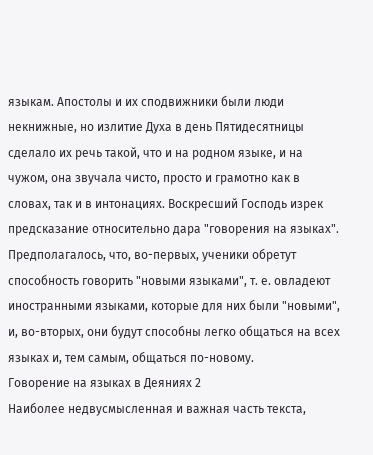языкам. Апостолы и их сподвижники были люди некнижные, но излитие Духа в день Пятидесятницы сделало их речь такой, что и на родном языке, и на чужом, она звучала чисто, просто и грамотно как в словах, так и в интонациях. Воскресший Господь изрек предсказание относительно дара "говорения на языках". Предполагалось, что, во-первых, ученики обретут способность говорить "новыми языками", т. е. овладеют иностранными языками, которые для них были "новыми", и, во-вторых, они будут способны легко общаться на всех языках и, тем самым, общаться по-новому.
Говорение на языках в Деяниях 2
Наиболее недвусмысленная и важная часть текста,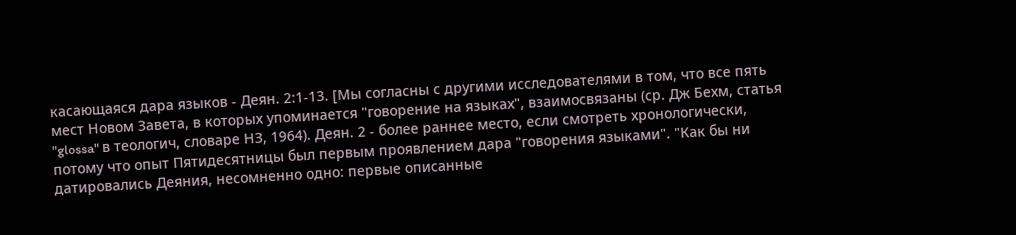касающаяся дара языков - Деян. 2:1-13. [Мы согласны с другими исследователями в том, что все пять мест Новом Завета, в которых упоминается "говорение на языках", взаимосвязаны (ср. Дж Бехм, статья "glossa" в теологич, словаре НЗ, 1964). Деян. 2 - более раннее место, если смотреть хронологически, потому что опыт Пятидесятницы был первым проявлением дара "говорения языками". "Как бы ни датировались Деяния, несомненно одно: первые описанные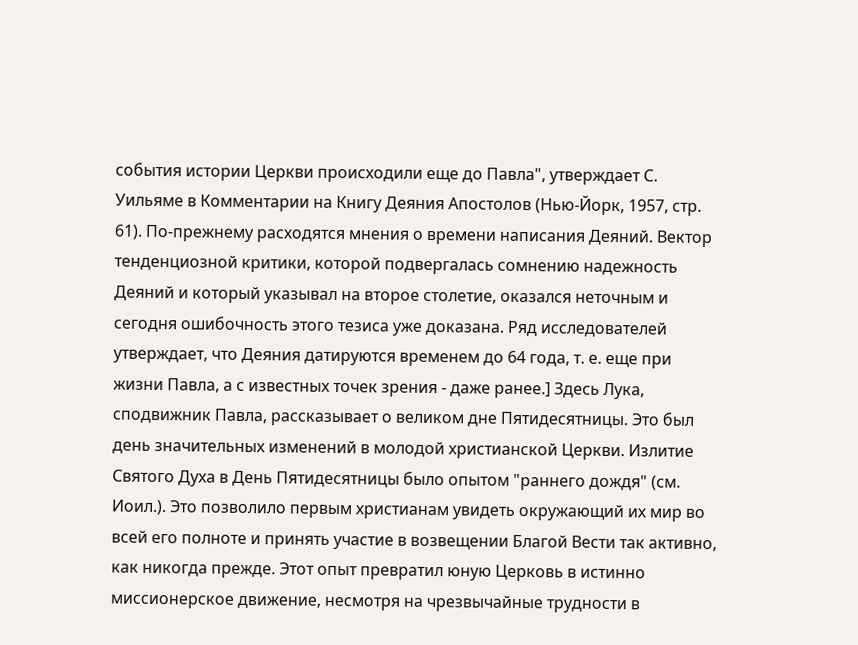события истории Церкви происходили еще до Павла", утверждает С. Уильяме в Комментарии на Книгу Деяния Апостолов (Нью-Йорк, 1957, стр. 61). По-прежнему расходятся мнения о времени написания Деяний. Вектор тенденциозной критики, которой подвергалась сомнению надежность Деяний и который указывал на второе столетие, оказался неточным и сегодня ошибочность этого тезиса уже доказана. Ряд исследователей утверждает, что Деяния датируются временем до 64 года, т. е. еще при жизни Павла, а с известных точек зрения - даже ранее.] Здесь Лука, сподвижник Павла, рассказывает о великом дне Пятидесятницы. Это был день значительных изменений в молодой христианской Церкви. Излитие Святого Духа в День Пятидесятницы было опытом "раннего дождя" (см. Иоил.). Это позволило первым христианам увидеть окружающий их мир во всей его полноте и принять участие в возвещении Благой Вести так активно, как никогда прежде. Этот опыт превратил юную Церковь в истинно миссионерское движение, несмотря на чрезвычайные трудности в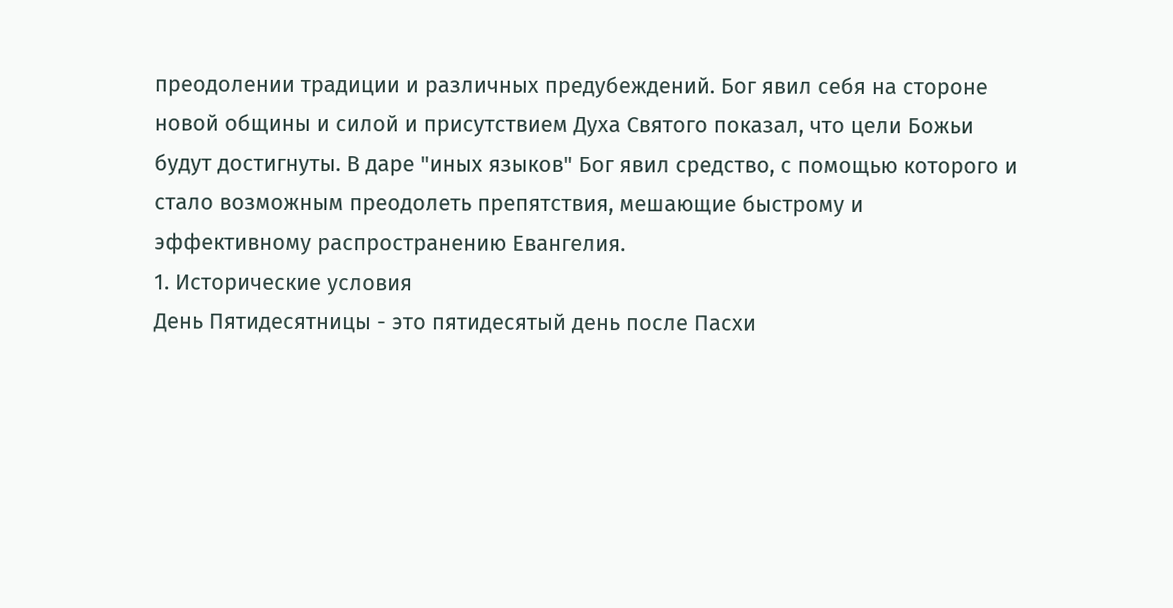преодолении традиции и различных предубеждений. Бог явил себя на стороне новой общины и силой и присутствием Духа Святого показал, что цели Божьи будут достигнуты. В даре "иных языков" Бог явил средство, с помощью которого и стало возможным преодолеть препятствия, мешающие быстрому и эффективному распространению Евангелия.
1. Исторические условия
День Пятидесятницы - это пятидесятый день после Пасхи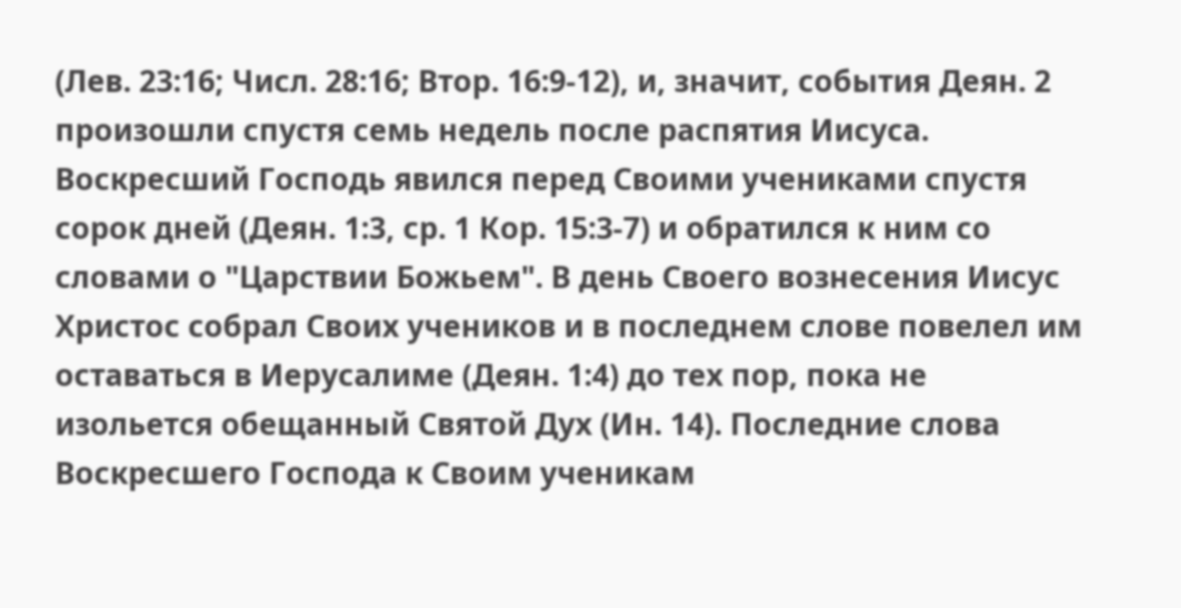(Лев. 23:16; Числ. 28:16; Втор. 16:9-12), и, значит, события Деян. 2 произошли спустя семь недель после распятия Иисуса. Воскресший Господь явился перед Своими учениками спустя сорок дней (Деян. 1:3, ср. 1 Кор. 15:3-7) и обратился к ним со словами о "Царствии Божьем". В день Своего вознесения Иисус Христос собрал Своих учеников и в последнем слове повелел им оставаться в Иерусалиме (Деян. 1:4) до тех пор, пока не изольется обещанный Святой Дух (Ин. 14). Последние слова Воскресшего Господа к Своим ученикам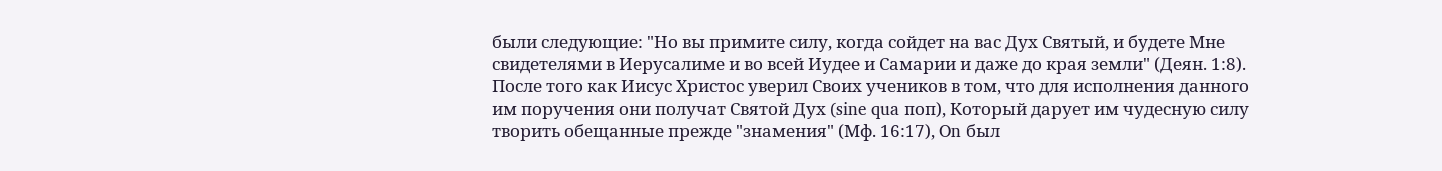были следующие: "Но вы примите силу, когда сойдет на вас Дух Святый, и будете Мне свидетелями в Иерусалиме и во всей Иудее и Самарии и даже до края земли" (Деян. 1:8). После того как Иисус Христос уверил Своих учеников в том, что для исполнения данного им поручения они получат Святой Дух (sine qua поп), Который дарует им чудесную силу творить обещанные прежде "знамения" (Мф. 16:17), On был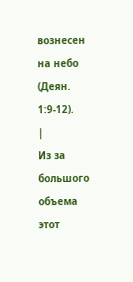вознесен на небо (Деян. 1:9-12).
|
Из за большого объема этот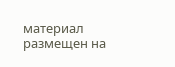материал размещен на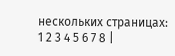нескольких страницах:
1 2 3 4 5 6 7 8 |